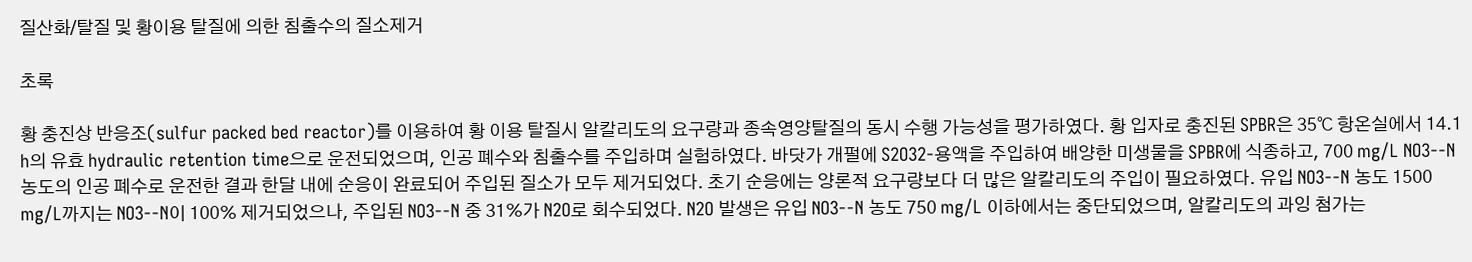질산화/탈질 및 황이용 탈질에 의한 침출수의 질소제거

초록

황 충진상 반응조(sulfur packed bed reactor)를 이용하여 황 이용 탈질시 알칼리도의 요구량과 종속영양탈질의 동시 수행 가능성을 평가하였다. 황 입자로 충진된 SPBR은 35℃ 항온실에서 14.1 h의 유효 hydraulic retention time으로 운전되었으며, 인공 폐수와 침출수를 주입하며 실험하였다. 바닷가 개펄에 S2O32-용액을 주입하여 배양한 미생물을 SPBR에 식종하고, 700 mg/L NO3--N 농도의 인공 폐수로 운전한 결과 한달 내에 순응이 완료되어 주입된 질소가 모두 제거되었다. 초기 순응에는 양론적 요구량보다 더 많은 알칼리도의 주입이 필요하였다. 유입 NO3--N 농도 1500 mg/L까지는 NO3--N이 100% 제거되었으나, 주입된 NO3--N 중 31%가 N2O로 회수되었다. N2O 발생은 유입 NO3--N 농도 750 mg/L 이하에서는 중단되었으며, 알칼리도의 과잉 첨가는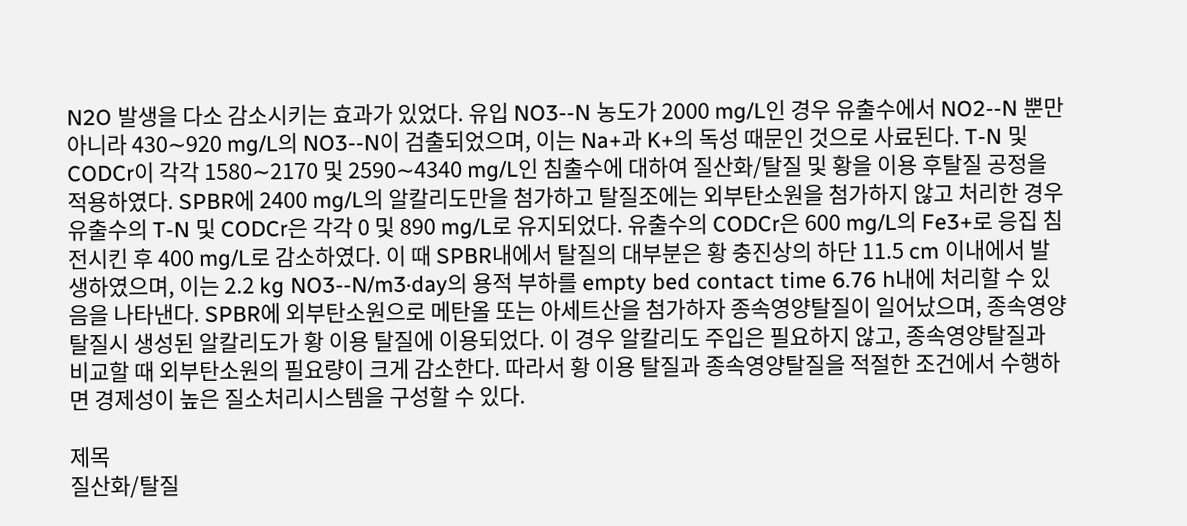N2O 발생을 다소 감소시키는 효과가 있었다. 유입 NO3--N 농도가 2000 mg/L인 경우 유출수에서 NO2--N 뿐만 아니라 430∼920 mg/L의 NO3--N이 검출되었으며, 이는 Na+과 K+의 독성 때문인 것으로 사료된다. T-N 및 CODCr이 각각 1580∼2170 및 2590∼4340 mg/L인 침출수에 대하여 질산화/탈질 및 황을 이용 후탈질 공정을 적용하였다. SPBR에 2400 mg/L의 알칼리도만을 첨가하고 탈질조에는 외부탄소원을 첨가하지 않고 처리한 경우 유출수의 T-N 및 CODCr은 각각 0 및 890 mg/L로 유지되었다. 유출수의 CODCr은 600 mg/L의 Fe3+로 응집 침전시킨 후 400 mg/L로 감소하였다. 이 때 SPBR내에서 탈질의 대부분은 황 충진상의 하단 11.5 cm 이내에서 발생하였으며, 이는 2.2 kg NO3--N/m3·day의 용적 부하를 empty bed contact time 6.76 h내에 처리할 수 있음을 나타낸다. SPBR에 외부탄소원으로 메탄올 또는 아세트산을 첨가하자 종속영양탈질이 일어났으며, 종속영양탈질시 생성된 알칼리도가 황 이용 탈질에 이용되었다. 이 경우 알칼리도 주입은 필요하지 않고, 종속영양탈질과 비교할 때 외부탄소원의 필요량이 크게 감소한다. 따라서 황 이용 탈질과 종속영양탈질을 적절한 조건에서 수행하면 경제성이 높은 질소처리시스템을 구성할 수 있다.

제목
질산화/탈질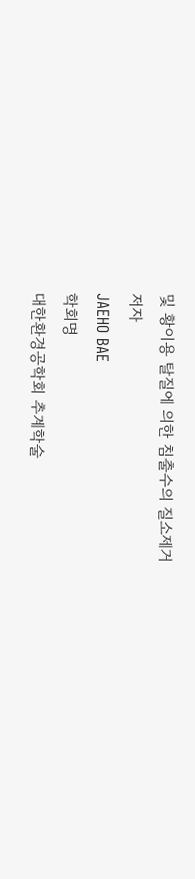및 황이용 탈질에 의한 침출수의 질소제거
저자
JAEHO BAE
학회명
대한환경공학회 추계학술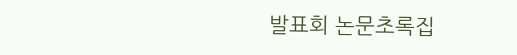발표회 논문초록집